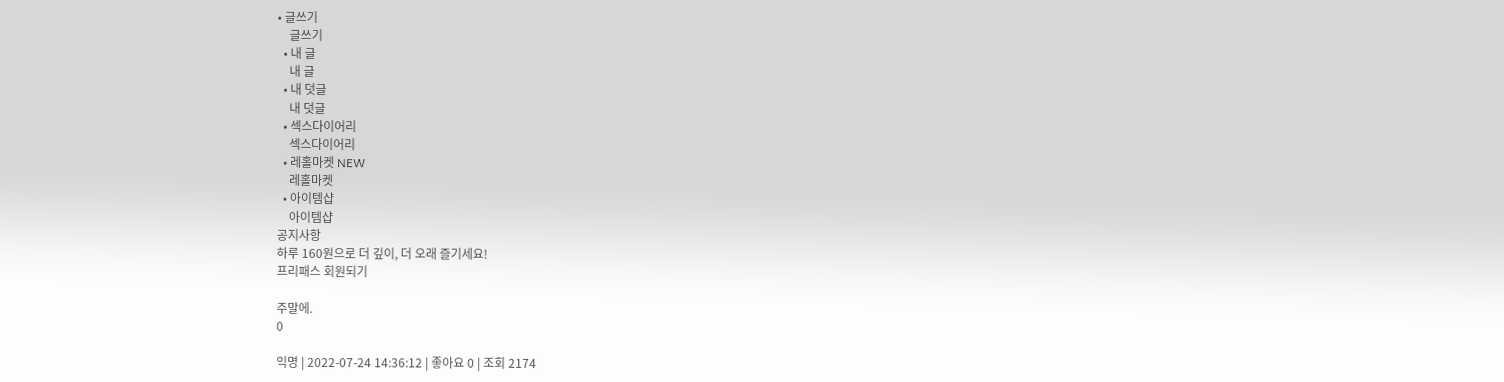• 글쓰기
    글쓰기
  • 내 글
    내 글
  • 내 덧글
    내 덧글
  • 섹스다이어리
    섹스다이어리
  • 레홀마켓 NEW
    레홀마켓
  • 아이템샵
    아이템샵
공지사항
하루 160원으로 더 깊이, 더 오래 즐기세요!
프리패스 회원되기

주말에.
0

익명 | 2022-07-24 14:36:12 | 좋아요 0 | 조회 2174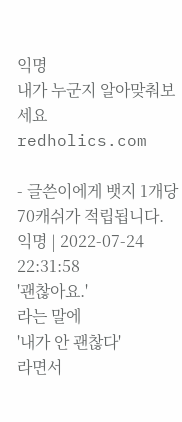익명
내가 누군지 알아맞춰보세요
redholics.com

- 글쓴이에게 뱃지 1개당 70캐쉬가 적립됩니다.
익명 | 2022-07-24 22:31:58
'괜찮아요.'
라는 말에
'내가 안 괜찮다'
라면서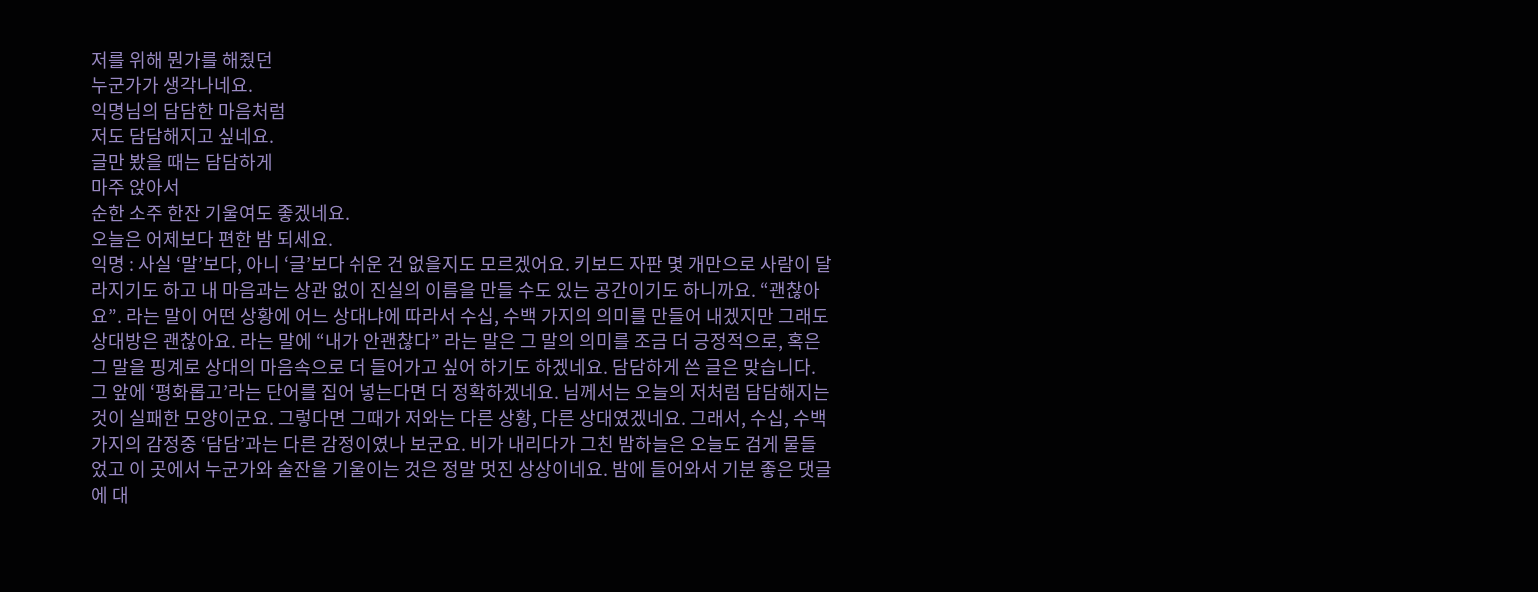저를 위해 뭔가를 해줬던
누군가가 생각나네요.
익명님의 담담한 마음처럼
저도 담담해지고 싶네요.
글만 봤을 때는 담담하게
마주 앉아서
순한 소주 한잔 기울여도 좋겠네요.
오늘은 어제보다 편한 밤 되세요.
익명 : 사실 ‘말’보다, 아니 ‘글’보다 쉬운 건 없을지도 모르겠어요. 키보드 자판 몇 개만으로 사람이 달라지기도 하고 내 마음과는 상관 없이 진실의 이름을 만들 수도 있는 공간이기도 하니까요. “괜찮아요”. 라는 말이 어떤 상황에 어느 상대냐에 따라서 수십, 수백 가지의 의미를 만들어 내겠지만 그래도 상대방은 괜찮아요. 라는 말에 “내가 안괜찮다” 라는 말은 그 말의 의미를 조금 더 긍정적으로, 혹은 그 말을 핑계로 상대의 마음속으로 더 들어가고 싶어 하기도 하겠네요. 담담하게 쓴 글은 맞습니다. 그 앞에 ‘평화롭고’라는 단어를 집어 넣는다면 더 정확하겠네요. 님께서는 오늘의 저처럼 담담해지는 것이 실패한 모양이군요. 그렇다면 그때가 저와는 다른 상황, 다른 상대였겠네요. 그래서, 수십, 수백가지의 감정중 ‘담담’과는 다른 감정이였나 보군요. 비가 내리다가 그친 밤하늘은 오늘도 검게 물들었고 이 곳에서 누군가와 술잔을 기울이는 것은 정말 멋진 상상이네요. 밤에 들어와서 기분 좋은 댓글에 대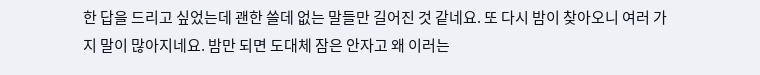한 답을 드리고 싶었는데 괜한 쓸데 없는 말들만 길어진 것 같네요. 또 다시 밤이 찾아오니 여러 가지 말이 많아지네요. 밤만 되면 도대체 잠은 안자고 왜 이러는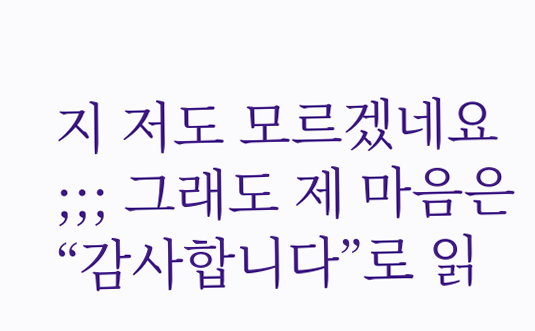지 저도 모르겠네요 ;;; 그래도 제 마음은 “감사합니다”로 읽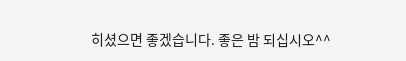히셨으면 좋겠습니다. 좋은 밤 되십시오^^